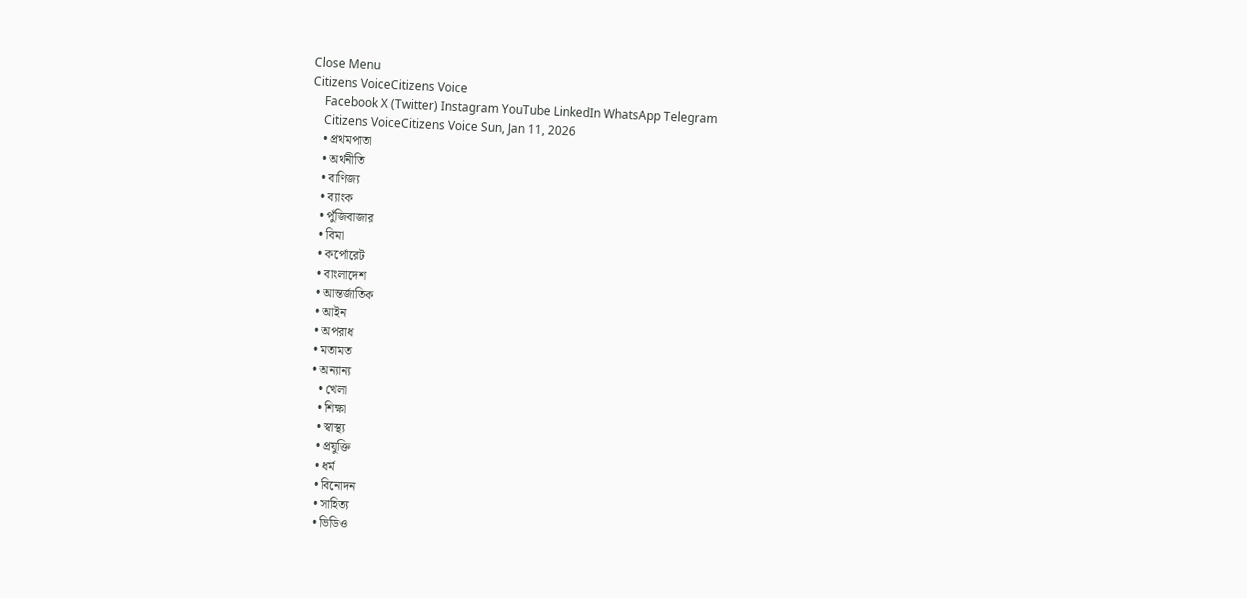Close Menu
Citizens VoiceCitizens Voice
    Facebook X (Twitter) Instagram YouTube LinkedIn WhatsApp Telegram
    Citizens VoiceCitizens Voice Sun, Jan 11, 2026
    • প্রথমপাতা
    • অর্থনীতি
    • বাণিজ্য
    • ব্যাংক
    • পুঁজিবাজার
    • বিমা
    • কর্পোরেট
    • বাংলাদেশ
    • আন্তর্জাতিক
    • আইন
    • অপরাধ
    • মতামত
    • অন্যান্য
      • খেলা
      • শিক্ষা
      • স্বাস্থ্য
      • প্রযুক্তি
      • ধর্ম
      • বিনোদন
      • সাহিত্য
      • ভিডিও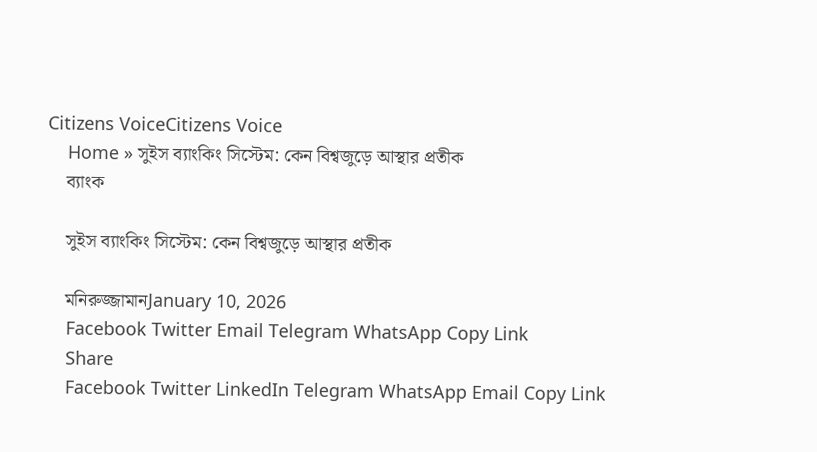Citizens VoiceCitizens Voice
    Home » সুইস ব্যাংকিং সিস্টেম: কেন বিশ্বজুড়ে আস্থার প্রতীক
    ব্যাংক

    সুইস ব্যাংকিং সিস্টেম: কেন বিশ্বজুড়ে আস্থার প্রতীক

    মনিরুজ্জামানJanuary 10, 2026
    Facebook Twitter Email Telegram WhatsApp Copy Link
    Share
    Facebook Twitter LinkedIn Telegram WhatsApp Email Copy Link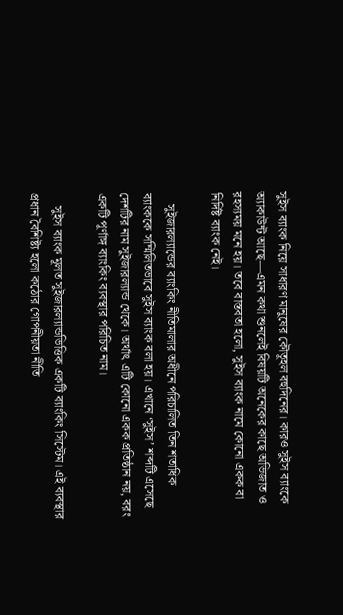সুইস ব্যাংক নিয়ে সাধারণ মানুষের কৌতূহল বহুদিনের। কারও সুইস ব্যাংকে অ্যাকাউন্ট আছে—এমন কথা শুনলেই বিষয়টি অনেকের কাছে অভিজাত ও রহস্যময় মনে হয়। তবে বাস্তবতা হলো, সুইস ব্যাংক নামে কোনো একক বা নির্দিষ্ট ব্যাংক নেই।

    সুইজারল্যান্ডের ব্যাংকিং নীতিমালার অধীনে পরিচালিত তিন শতাধিক ব্যাংককে সম্মিলিতভাবে সুইস ব্যাংক বলা হয়। এখানে ‘সুইস’ শব্দটি এসেছে দেশটির নাম সুইজারল্যান্ড থেকে। অর্থাৎ এটি কোনো একক প্রতিষ্ঠান নয়, বরং একটি পূর্ণাঙ্গ ব্যাংকিং ব্যবস্থার পরিচিত নাম।

    সুইস ব্যাংক মূলত সুইজারল্যান্ডভিত্তিক একটি ব্যাংকিং সিস্টেম। এই ব্যবস্থার প্রধান বৈশিষ্ট্য হলো কঠোর গোপনীয়তা নীতি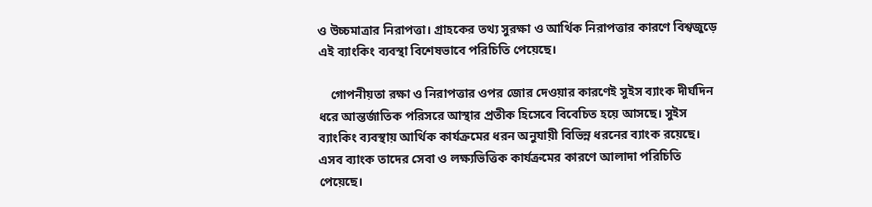ও উচ্চমাত্রার নিরাপত্তা। গ্রাহকের তথ্য সুরক্ষা ও আর্থিক নিরাপত্তার কারণে বিশ্বজুড়ে এই ব্যাংকিং ব্যবস্থা বিশেষভাবে পরিচিতি পেয়েছে।

    গোপনীয়তা রক্ষা ও নিরাপত্তার ওপর জোর দেওয়ার কারণেই সুইস ব্যাংক দীর্ঘদিন ধরে আন্তর্জাতিক পরিসরে আস্থার প্রতীক হিসেবে বিবেচিত হয়ে আসছে। সুইস ব্যাংকিং ব্যবস্থায় আর্থিক কার্যক্রমের ধরন অনুযায়ী বিভিন্ন ধরনের ব্যাংক রয়েছে। এসব ব্যাংক তাদের সেবা ও লক্ষ্যভিত্তিক কার্যক্রমের কারণে আলাদা পরিচিতি পেয়েছে।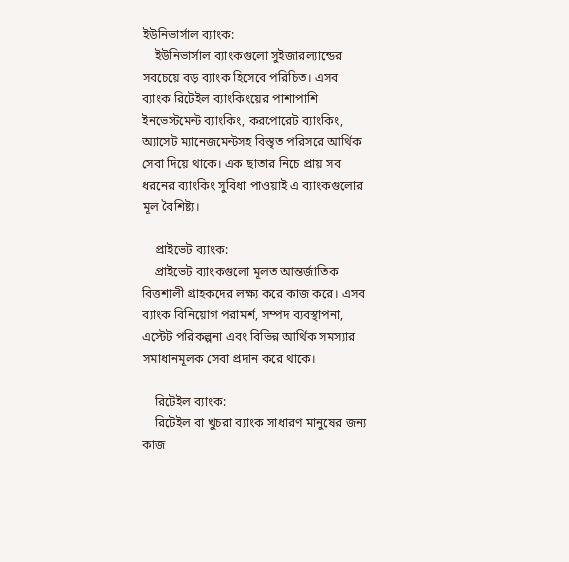ইউনিভার্সাল ব্যাংক:
    ইউনিভার্সাল ব্যাংকগুলো সুইজারল্যান্ডের সবচেয়ে বড় ব্যাংক হিসেবে পরিচিত। এসব ব্যাংক রিটেইল ব্যাংকিংয়ের পাশাপাশি ইনভেস্টমেন্ট ব্যাংকিং, করপোরেট ব্যাংকিং, অ্যাসেট ম্যানেজমেন্টসহ বিস্তৃত পরিসরে আর্থিক সেবা দিয়ে থাকে। এক ছাতার নিচে প্রায় সব ধরনের ব্যাংকিং সুবিধা পাওয়াই এ ব্যাংকগুলোর মূল বৈশিষ্ট্য।

    প্রাইভেট ব্যাংক:
    প্রাইভেট ব্যাংকগুলো মূলত আন্তর্জাতিক বিত্তশালী গ্রাহকদের লক্ষ্য করে কাজ করে। এসব ব্যাংক বিনিয়োগ পরামর্শ, সম্পদ ব্যবস্থাপনা, এস্টেট পরিকল্পনা এবং বিভিন্ন আর্থিক সমস্যার সমাধানমূলক সেবা প্রদান করে থাকে।

    রিটেইল ব্যাংক:
    রিটেইল বা খুচরা ব্যাংক সাধারণ মানুষের জন্য কাজ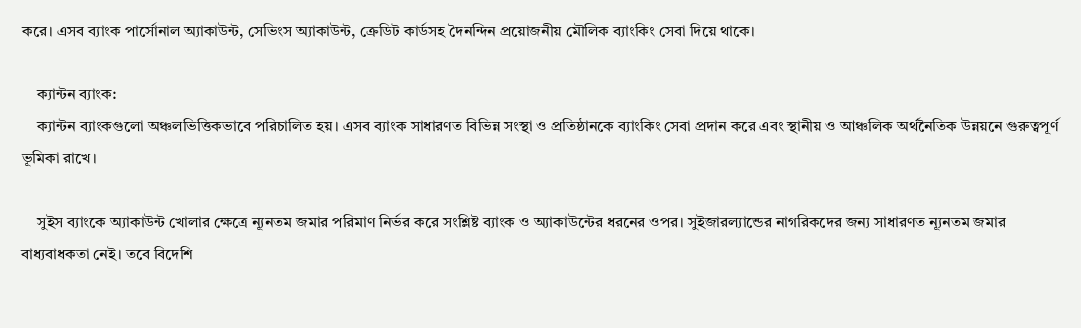করে। এসব ব্যাংক পার্সোনাল অ্যাকাউন্ট, সেভিংস অ্যাকাউন্ট, ক্রেডিট কার্ডসহ দৈনন্দিন প্রয়োজনীয় মৌলিক ব্যাংকিং সেবা দিয়ে থাকে।

    ক্যান্টন ব্যাংক:
    ক্যান্টন ব্যাংকগুলো অঞ্চলভিত্তিকভাবে পরিচালিত হয়। এসব ব্যাংক সাধারণত বিভিন্ন সংস্থা ও প্রতিষ্ঠানকে ব্যাংকিং সেবা প্রদান করে এবং স্থানীয় ও আঞ্চলিক অর্থনৈতিক উন্নয়নে গুরুত্বপূর্ণ ভূমিকা রাখে।

    সুইস ব্যাংকে অ্যাকাউন্ট খোলার ক্ষেত্রে ন্যূনতম জমার পরিমাণ নির্ভর করে সংশ্লিষ্ট ব্যাংক ও অ্যাকাউন্টের ধরনের ওপর। সুইজারল্যান্ডের নাগরিকদের জন্য সাধারণত ন্যূনতম জমার বাধ্যবাধকতা নেই। তবে বিদেশি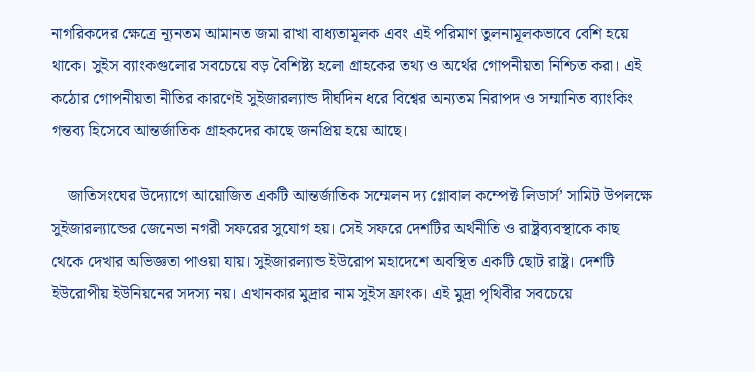নাগরিকদের ক্ষেত্রে ন্যূনতম আমানত জমা রাখা বাধ্যতামূলক এবং এই পরিমাণ তুলনামূলকভাবে বেশি হয়ে থাকে। সুইস ব্যাংকগুলোর সবচেয়ে বড় বৈশিষ্ট্য হলো গ্রাহকের তথ্য ও অর্থের গোপনীয়তা নিশ্চিত করা। এই কঠোর গোপনীয়তা নীতির কারণেই সুইজারল্যান্ড দীর্ঘদিন ধরে বিশ্বের অন্যতম নিরাপদ ও সম্মানিত ব্যাংকিং গন্তব্য হিসেবে আন্তর্জাতিক গ্রাহকদের কাছে জনপ্রিয় হয়ে আছে।

    জাতিসংঘের উদ্যোগে আয়োজিত একটি আন্তর্জাতিক সম্মেলন দ্য গ্লোবাল কম্পেক্ট লিডার্স’ সামিট উপলক্ষে সুইজারল্যান্ডের জেনেভা নগরী সফরের সুযোগ হয়। সেই সফরে দেশটির অর্থনীতি ও রাষ্ট্রব্যবস্থাকে কাছ থেকে দেখার অভিজ্ঞতা পাওয়া যায়। সুইজারল্যান্ড ইউরোপ মহাদেশে অবস্থিত একটি ছোট রাষ্ট্র। দেশটি ইউরোপীয় ইউনিয়নের সদস্য নয়। এখানকার মুদ্রার নাম সুইস ফ্রাংক। এই মুদ্রা পৃথিবীর সবচেয়ে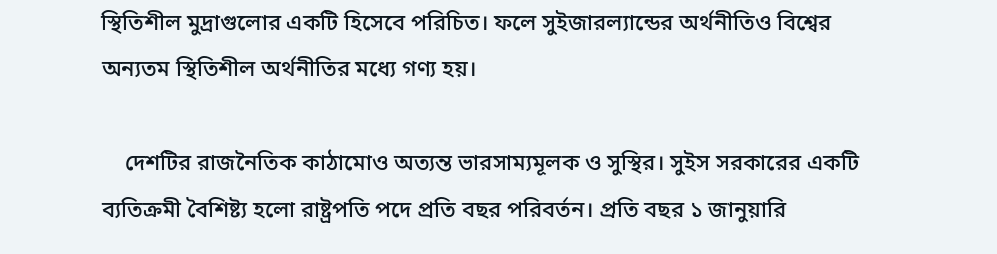স্থিতিশীল মুদ্রাগুলোর একটি হিসেবে পরিচিত। ফলে সুইজারল্যান্ডের অর্থনীতিও বিশ্বের অন্যতম স্থিতিশীল অর্থনীতির মধ্যে গণ্য হয়।

    দেশটির রাজনৈতিক কাঠামোও অত্যন্ত ভারসাম্যমূলক ও সুস্থির। সুইস সরকারের একটি ব্যতিক্রমী বৈশিষ্ট্য হলো রাষ্ট্রপতি পদে প্রতি বছর পরিবর্তন। প্রতি বছর ১ জানুয়ারি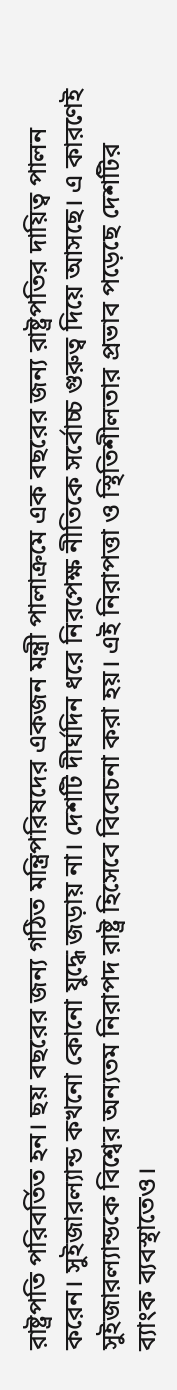রাষ্ট্রপতি পরিবর্তিত হন। ছয় বছরের জন্য গঠিত মন্ত্রিপরিষদের একজন মন্ত্রী পালাক্রমে এক বছরের জন্য রাষ্ট্রপতির দায়িত্ব পালন করেন। সুইজারল্যান্ড কখনো কোনো যুদ্ধে জড়ায় না। দেশটি দীর্ঘদিন ধরে নিরপেক্ষ নীতিকে সর্বোচ্চ গুরুত্ব দিয়ে আসছে। এ কারণেই সুইজারল্যান্ডকে বিশ্বের অন্যতম নিরাপদ রাষ্ট্র হিসেবে বিবেচনা করা হয়। এই নিরাপত্তা ও স্থিতিশীলতার প্রভাব পড়েছে দেশটির ব্যাংক ব্যবস্থাতেও।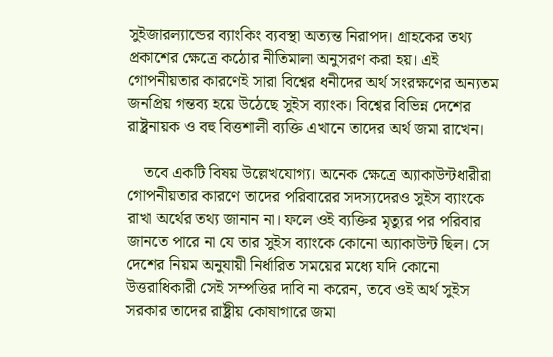সুইজারল্যান্ডের ব্যাংকিং ব্যবস্থা অত্যন্ত নিরাপদ। গ্রাহকের তথ্য প্রকাশের ক্ষেত্রে কঠোর নীতিমালা অনুসরণ করা হয়। এই গোপনীয়তার কারণেই সারা বিশ্বের ধনীদের অর্থ সংরক্ষণের অন্যতম জনপ্রিয় গন্তব্য হয়ে উঠেছে সুইস ব্যাংক। বিশ্বের বিভিন্ন দেশের রাষ্ট্রনায়ক ও বহু বিত্তশালী ব্যক্তি এখানে তাদের অর্থ জমা রাখেন।

    তবে একটি বিষয় উল্লেখযোগ্য। অনেক ক্ষেত্রে অ্যাকাউন্টধারীরা গোপনীয়তার কারণে তাদের পরিবারের সদস্যদেরও সুইস ব্যাংকে রাখা অর্থের তথ্য জানান না। ফলে ওই ব্যক্তির মৃত্যুর পর পরিবার জানতে পারে না যে তার সুইস ব্যাংকে কোনো অ্যাকাউন্ট ছিল। সে দেশের নিয়ম অনুযায়ী নির্ধারিত সময়ের মধ্যে যদি কোনো উত্তরাধিকারী সেই সম্পত্তির দাবি না করেন, তবে ওই অর্থ সুইস সরকার তাদের রাষ্ট্রীয় কোষাগারে জমা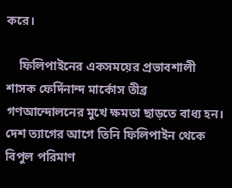করে।

    ফিলিপাইনের একসময়ের প্রভাবশালী শাসক ফের্দিনান্দ মার্কোস তীব্র গণআন্দোলনের মুখে ক্ষমতা ছাড়তে বাধ্য হন। দেশ ত্যাগের আগে তিনি ফিলিপাইন থেকে বিপুল পরিমাণ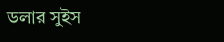ডলার সুইস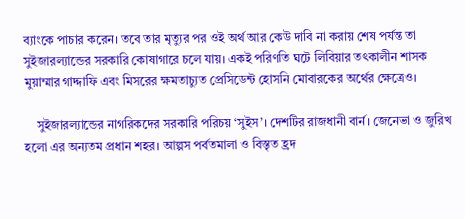ব্যাংকে পাচার করেন। তবে তার মৃত্যুর পর ওই অর্থ আর কেউ দাবি না করায় শেষ পর্যন্ত তা সুইজারল্যান্ডের সরকারি কোষাগারে চলে যায়। একই পরিণতি ঘটে লিবিয়ার তৎকালীন শাসক মুয়াম্মার গাদ্দাফি এবং মিসরের ক্ষমতাচ্যুত প্রেসিডেন্ট হোসনি মোবারকের অর্থের ক্ষেত্রেও।

    সুইজারল্যান্ডের নাগরিকদের সরকারি পরিচয় ‘সুইস’। দেশটির রাজধানী বার্ন। জেনেভা ও জুরিখ হলো এর অন্যতম প্রধান শহর। আল্পস পর্বতমালা ও বিস্তৃত হ্রদ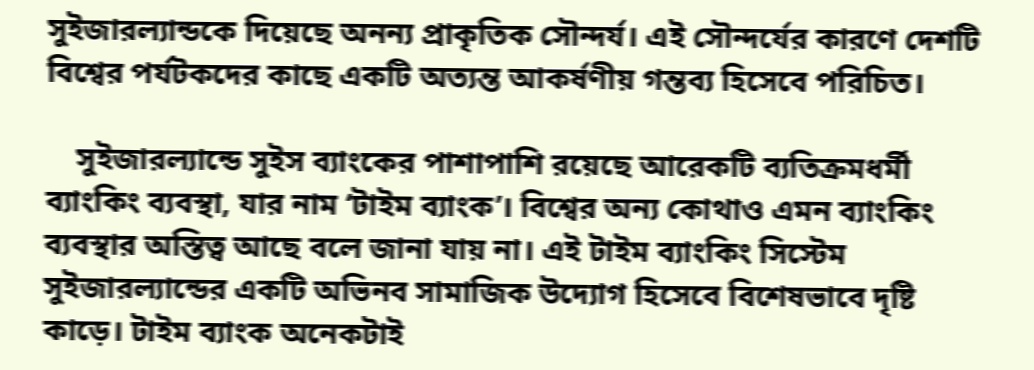সুইজারল্যান্ডকে দিয়েছে অনন্য প্রাকৃতিক সৌন্দর্য। এই সৌন্দর্যের কারণে দেশটি বিশ্বের পর্যটকদের কাছে একটি অত্যন্ত আকর্ষণীয় গন্তব্য হিসেবে পরিচিত।

    সুইজারল্যান্ডে সুইস ব্যাংকের পাশাপাশি রয়েছে আরেকটি ব্যতিক্রমধর্মী ব্যাংকিং ব্যবস্থা, যার নাম ‘টাইম ব্যাংক’। বিশ্বের অন্য কোথাও এমন ব্যাংকিং ব্যবস্থার অস্তিত্ব আছে বলে জানা যায় না। এই টাইম ব্যাংকিং সিস্টেম সুইজারল্যান্ডের একটি অভিনব সামাজিক উদ্যোগ হিসেবে বিশেষভাবে দৃষ্টি কাড়ে। টাইম ব্যাংক অনেকটাই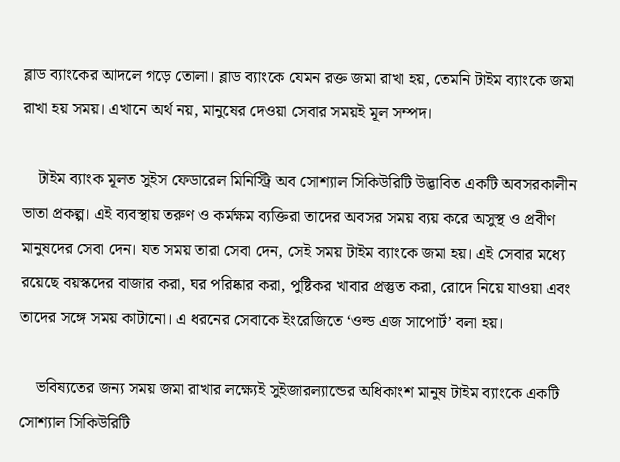ব্লাড ব্যাংকের আদলে গড়ে তোলা। ব্লাড ব্যাংকে যেমন রক্ত জমা রাখা হয়, তেমনি টাইম ব্যাংকে জমা রাখা হয় সময়। এখানে অর্থ নয়, মানুষের দেওয়া সেবার সময়ই মূল সম্পদ।

    টাইম ব্যাংক মূলত সুইস ফেডারেল মিনিস্ট্রি অব সোশ্যাল সিকিউরিটি উদ্ভাবিত একটি অবসরকালীন ভাতা প্রকল্প। এই ব্যবস্থায় তরুণ ও কর্মক্ষম ব্যক্তিরা তাদের অবসর সময় ব্যয় করে অসুস্থ ও প্রবীণ মানুষদের সেবা দেন। যত সময় তারা সেবা দেন, সেই সময় টাইম ব্যাংকে জমা হয়। এই সেবার মধ্যে রয়েছে বয়স্কদের বাজার করা, ঘর পরিষ্কার করা, পুষ্টিকর খাবার প্রস্তুত করা, রোদে নিয়ে যাওয়া এবং তাদের সঙ্গে সময় কাটানো। এ ধরনের সেবাকে ইংরেজিতে ‘ওল্ড এজ সাপোর্ট’ বলা হয়।

    ভবিষ্যতের জন্য সময় জমা রাখার লক্ষ্যেই সুইজারল্যান্ডের অধিকাংশ মানুষ টাইম ব্যাংকে একটি সোশ্যাল সিকিউরিটি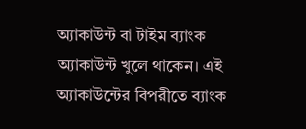অ্যাকাউন্ট বা টাইম ব্যাংক অ্যাকাউন্ট খুলে থাকেন। এই অ্যাকাউন্টের বিপরীতে ব্যাংক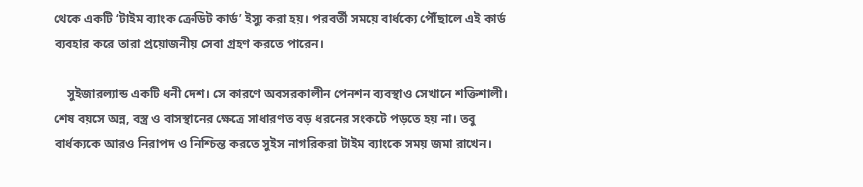থেকে একটি ‘টাইম ব্যাংক ক্রেডিট কার্ড’ ইস্যু করা হয়। পরবর্তী সময়ে বার্ধক্যে পৌঁছালে এই কার্ড ব্যবহার করে তারা প্রয়োজনীয় সেবা গ্রহণ করতে পারেন।

    সুইজারল্যান্ড একটি ধনী দেশ। সে কারণে অবসরকালীন পেনশন ব্যবস্থাও সেখানে শক্তিশালী। শেষ বয়সে অন্ন, বস্ত্র ও বাসস্থানের ক্ষেত্রে সাধারণত বড় ধরনের সংকটে পড়তে হয় না। তবু বার্ধক্যকে আরও নিরাপদ ও নিশ্চিন্ত করতে সুইস নাগরিকরা টাইম ব্যাংকে সময় জমা রাখেন।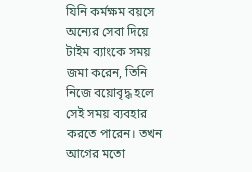যিনি কর্মক্ষম বয়সে অন্যের সেবা দিয়ে টাইম ব্যাংকে সময় জমা করেন, তিনি নিজে বয়োবৃদ্ধ হলে সেই সময় ব্যবহার করতে পারেন। তখন আগের মতো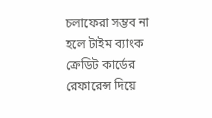চলাফেরা সম্ভব না হলে টাইম ব্যাংক ক্রেডিট কার্ডের রেফারেন্স দিয়ে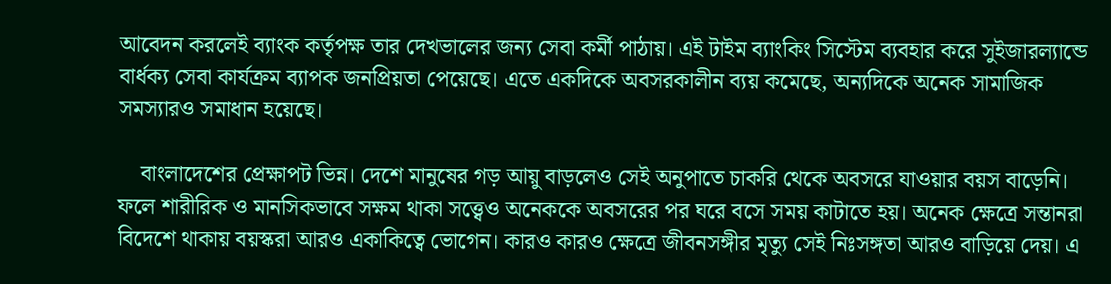আবেদন করলেই ব্যাংক কর্তৃপক্ষ তার দেখভালের জন্য সেবা কর্মী পাঠায়। এই টাইম ব্যাংকিং সিস্টেম ব্যবহার করে সুইজারল্যান্ডে বার্ধক্য সেবা কার্যক্রম ব্যাপক জনপ্রিয়তা পেয়েছে। এতে একদিকে অবসরকালীন ব্যয় কমেছে, অন্যদিকে অনেক সামাজিক সমস্যারও সমাধান হয়েছে।

    বাংলাদেশের প্রেক্ষাপট ভিন্ন। দেশে মানুষের গড় আয়ু বাড়লেও সেই অনুপাতে চাকরি থেকে অবসরে যাওয়ার বয়স বাড়েনি। ফলে শারীরিক ও মানসিকভাবে সক্ষম থাকা সত্ত্বেও অনেককে অবসরের পর ঘরে বসে সময় কাটাতে হয়। অনেক ক্ষেত্রে সন্তানরা বিদেশে থাকায় বয়স্করা আরও একাকিত্বে ভোগেন। কারও কারও ক্ষেত্রে জীবনসঙ্গীর মৃত্যু সেই নিঃসঙ্গতা আরও বাড়িয়ে দেয়। এ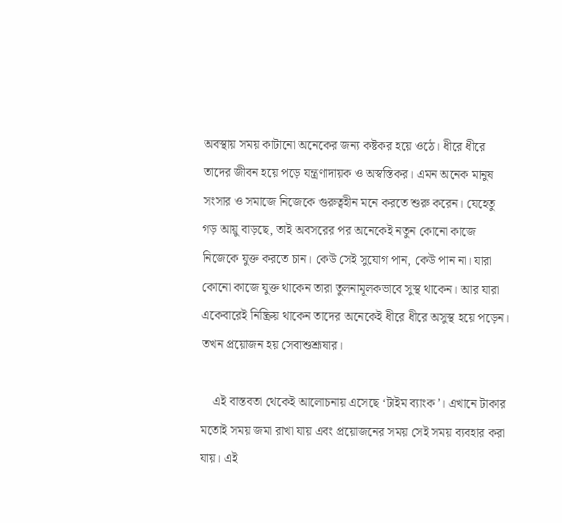অবস্থায় সময় কাটানো অনেকের জন্য কষ্টকর হয়ে ওঠে। ধীরে ধীরে তাদের জীবন হয়ে পড়ে যন্ত্রণাদায়ক ও অস্বস্তিকর। এমন অনেক মানুষ সংসার ও সমাজে নিজেকে গুরুত্বহীন মনে করতে শুরু করেন। যেহেতু গড় আয়ু বাড়ছে, তাই অবসরের পর অনেকেই নতুন কোনো কাজে নিজেকে যুক্ত করতে চান। কেউ সেই সুযোগ পান, কেউ পান না। যারা কোনো কাজে যুক্ত থাকেন তারা তুলনামূলকভাবে সুস্থ থাকেন। আর যারা একেবারেই নিষ্ক্রিয় থাকেন তাদের অনেকেই ধীরে ধীরে অসুস্থ হয়ে পড়েন। তখন প্রয়োজন হয় সেবাশুশ্রূষার।

    এই বাস্তবতা থেকেই আলোচনায় এসেছে ‘টাইম ব্যাংক’। এখানে টাকার মতোই সময় জমা রাখা যায় এবং প্রয়োজনের সময় সেই সময় ব্যবহার করা যায়। এই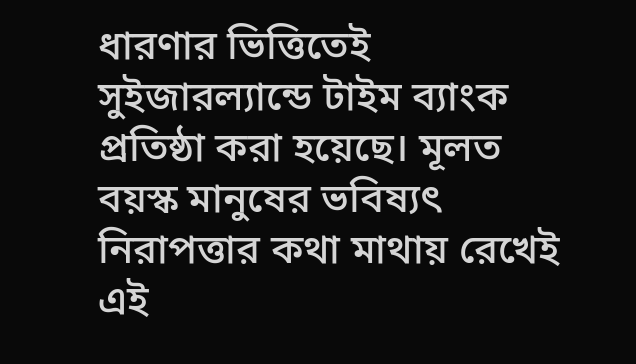ধারণার ভিত্তিতেই সুইজারল্যান্ডে টাইম ব্যাংক প্রতিষ্ঠা করা হয়েছে। মূলত বয়স্ক মানুষের ভবিষ্যৎ নিরাপত্তার কথা মাথায় রেখেই এই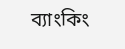ব্যাংকিং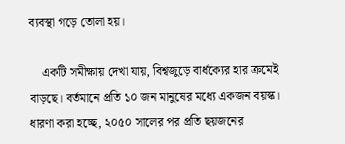ব্যবস্থা গড়ে তোলা হয়।

    একটি সমীক্ষায় দেখা যায়, বিশ্বজুড়ে বার্ধক্যের হার ক্রমেই বাড়ছে। বর্তমানে প্রতি ১০ জন মানুষের মধ্যে একজন বয়স্ক। ধারণা করা হচ্ছে, ২০৫০ সালের পর প্রতি ছয়জনের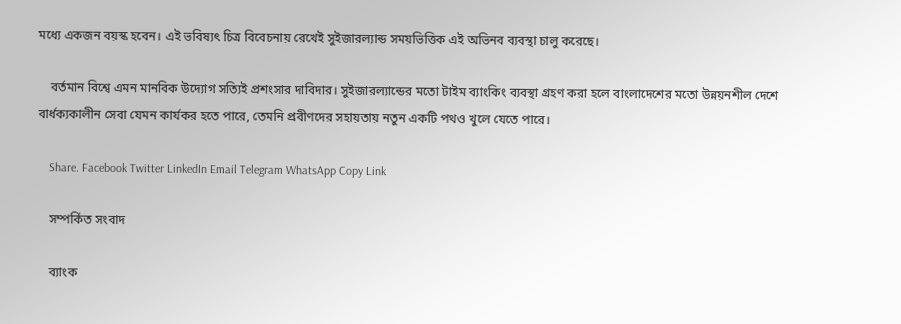মধ্যে একজন বয়স্ক হবেন। এই ভবিষ্যৎ চিত্র বিবেচনায় রেখেই সুইজারল্যান্ড সময়ভিত্তিক এই অভিনব ব্যবস্থা চালু করেছে।

    বর্তমান বিশ্বে এমন মানবিক উদ্যোগ সত্যিই প্রশংসার দাবিদার। সুইজারল্যান্ডের মতো টাইম ব্যাংকিং ব্যবস্থা গ্রহণ করা হলে বাংলাদেশের মতো উন্নয়নশীল দেশে বার্ধক্যকালীন সেবা যেমন কার্যকর হতে পারে, তেমনি প্রবীণদের সহায়তায় নতুন একটি পথও খুলে যেতে পারে।

    Share. Facebook Twitter LinkedIn Email Telegram WhatsApp Copy Link

    সম্পর্কিত সংবাদ

    ব্যাংক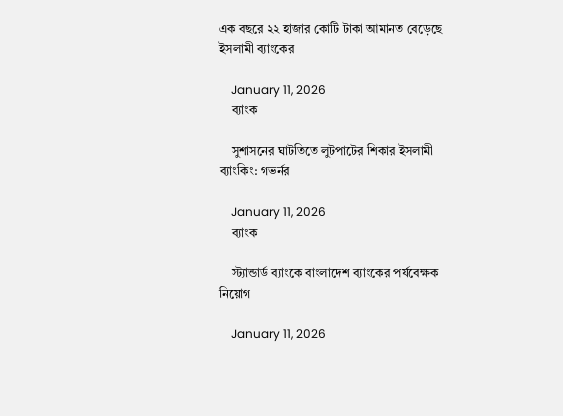এক বছরে ২২ হাজার কোটি টাকা আমানত বেড়েছে ইসলামী ব্যাংকের

    January 11, 2026
    ব্যাংক

    সুশাসনের ঘাটতিতে লুটপাটের শিকার ইসলামী ব্যাংকিং: গভর্নর

    January 11, 2026
    ব্যাংক

    স্ট্যান্ডার্ড ব্যাংকে বাংলাদেশ ব্যাংকের পর্যবেক্ষক নিয়োগ

    January 11, 2026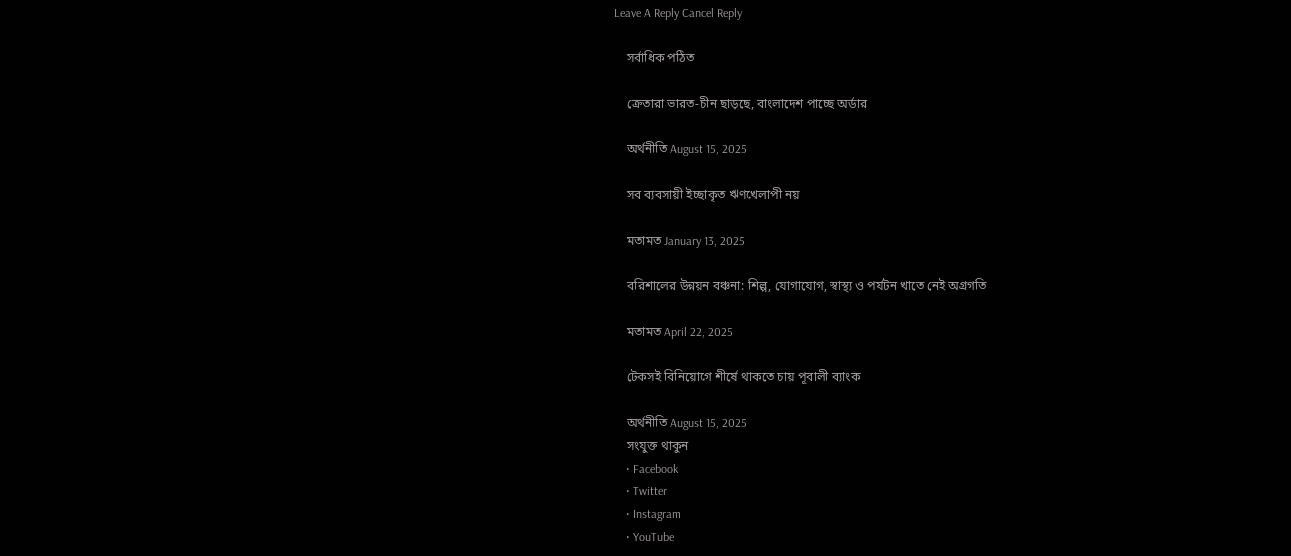Leave A Reply Cancel Reply

    সর্বাধিক পঠিত

    ক্রেতারা ভারত-চীন ছাড়ছে, বাংলাদেশ পাচ্ছে অর্ডার

    অর্থনীতি August 15, 2025

    সব ব্যবসায়ী ইচ্ছাকৃত ঋণখেলাপী নয়

    মতামত January 13, 2025

    বরিশালের উন্নয়ন বঞ্চনা: শিল্প, যোগাযোগ, স্বাস্থ্য ও পর্যটন খাতে নেই অগ্রগতি

    মতামত April 22, 2025

    টেকসই বিনিয়োগে শীর্ষে থাকতে চায় পূবালী ব্যাংক

    অর্থনীতি August 15, 2025
    সংযুক্ত থাকুন
    • Facebook
    • Twitter
    • Instagram
    • YouTube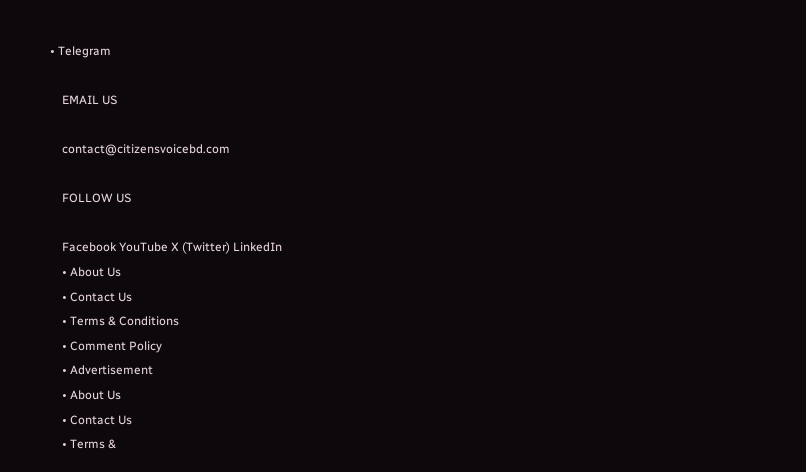• Telegram

    EMAIL US

    contact@citizensvoicebd.com

    FOLLOW US

    Facebook YouTube X (Twitter) LinkedIn
    • About Us
    • Contact Us
    • Terms & Conditions
    • Comment Policy
    • Advertisement
    • About Us
    • Contact Us
    • Terms &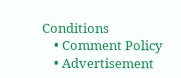Conditions
    • Comment Policy
    • Advertisement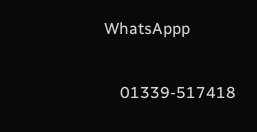WhatsAppp

    01339-517418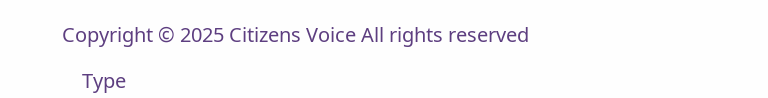Copyright © 2025 Citizens Voice All rights reserved

    Type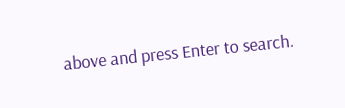above and press Enter to search.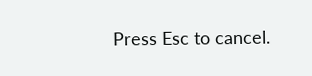Press Esc to cancel.